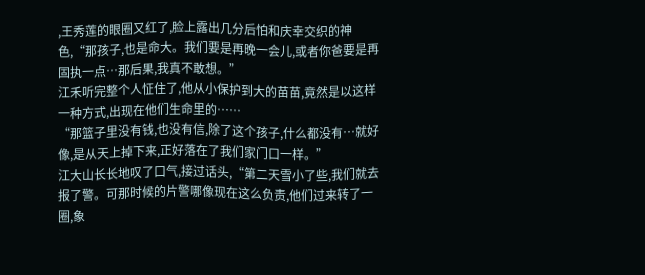,王秀莲的眼圈又红了,脸上露出几分后怕和庆幸交织的神色,“那孩子,也是命大。我们要是再晚一会儿,或者你爸要是再固执一点…那后果,我真不敢想。”
江禾听完整个人怔住了,他从小保护到大的苗苗,竟然是以这样一种方式,出现在他们生命里的……
“那篮子里没有钱,也没有信,除了这个孩子,什么都没有…就好像,是从天上掉下来,正好落在了我们家门口一样。”
江大山长长地叹了口气,接过话头,“第二天雪小了些,我们就去报了警。可那时候的片警哪像现在这么负责,他们过来转了一圈,象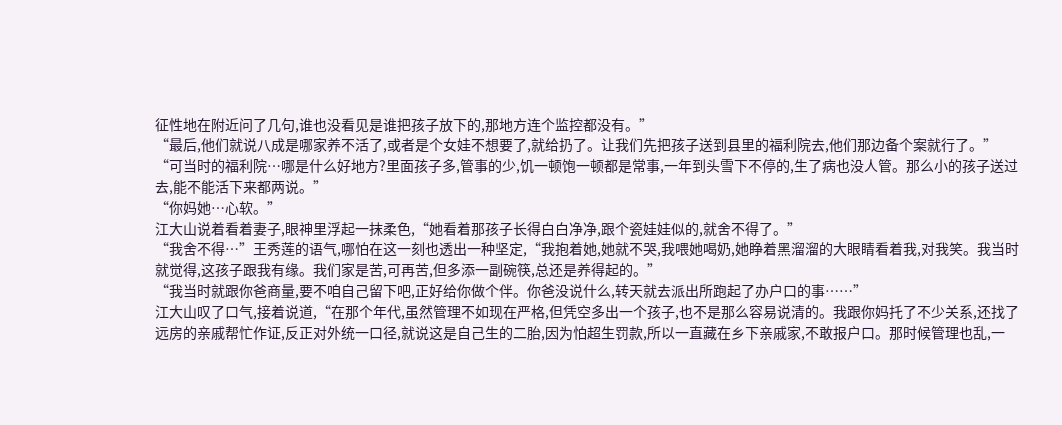征性地在附近问了几句,谁也没看见是谁把孩子放下的,那地方连个监控都没有。”
“最后,他们就说八成是哪家养不活了,或者是个女娃不想要了,就给扔了。让我们先把孩子送到县里的福利院去,他们那边备个案就行了。”
“可当时的福利院…哪是什么好地方?里面孩子多,管事的少,饥一顿饱一顿都是常事,一年到头雪下不停的,生了病也没人管。那么小的孩子送过去,能不能活下来都两说。”
“你妈她…心软。”
江大山说着看着妻子,眼神里浮起一抹柔色,“她看着那孩子长得白白净净,跟个瓷娃娃似的,就舍不得了。”
“我舍不得…”王秀莲的语气,哪怕在这一刻也透出一种坚定,“我抱着她,她就不哭,我喂她喝奶,她睁着黑溜溜的大眼睛看着我,对我笑。我当时就觉得,这孩子跟我有缘。我们家是苦,可再苦,但多添一副碗筷,总还是养得起的。”
“我当时就跟你爸商量,要不咱自己留下吧,正好给你做个伴。你爸没说什么,转天就去派出所跑起了办户口的事……”
江大山叹了口气,接着说道,“在那个年代,虽然管理不如现在严格,但凭空多出一个孩子,也不是那么容易说清的。我跟你妈托了不少关系,还找了远房的亲戚帮忙作证,反正对外统一口径,就说这是自己生的二胎,因为怕超生罚款,所以一直藏在乡下亲戚家,不敢报户口。那时候管理也乱,一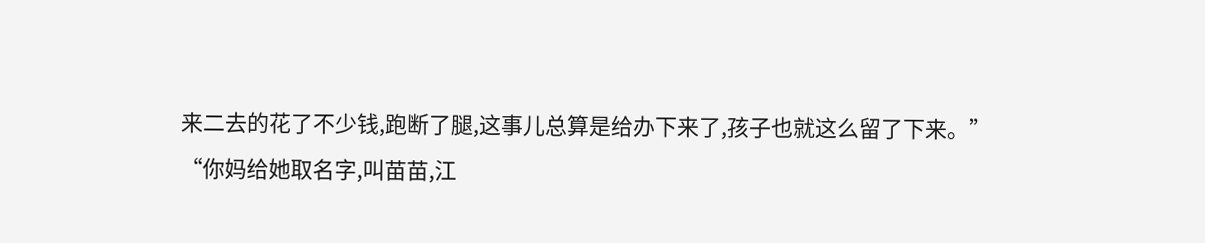来二去的花了不少钱,跑断了腿,这事儿总算是给办下来了,孩子也就这么留了下来。”
“你妈给她取名字,叫苗苗,江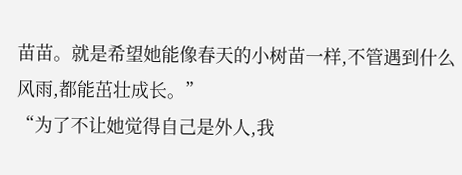苗苗。就是希望她能像春天的小树苗一样,不管遇到什么风雨,都能茁壮成长。”
“为了不让她觉得自己是外人,我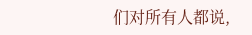们对所有人都说,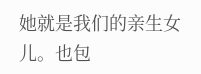她就是我们的亲生女儿。也包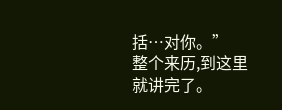括…对你。”
整个来历,到这里就讲完了。